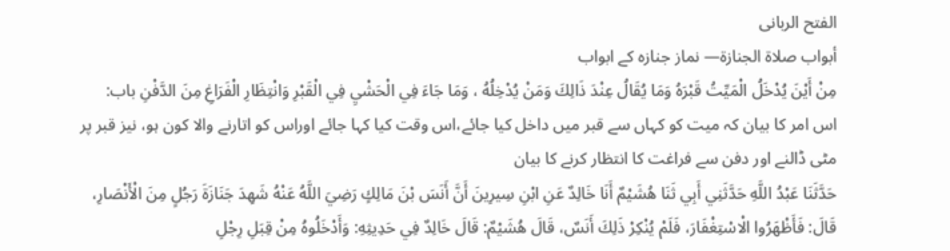الفتح الربانی
أبواب صلاة الجنازة— نماز جنازہ کے ابواب
مِنْ أَيْنَ يُدْخَلُ الْمَيِّتُ قَبْرَهُ وَمَا يُقَالُ عِنْدَ ذَالِكَ وَمَنْ يُدْخِلُهُ ، وَمَا جَاءَ فِي الْحَشْيِ فِي الْقَبْرِ وَانْتِظَارِ الْفَرَاغِ مِنَ الدَّفْنِ باب: اس امر کا بیان کہ میت کو کہاں سے قبر میں داخل کیا جائے،اس وقت کیا کہا جائے اوراس کو اتارنے والا کون ہو، نیز قبر پر مٹی ڈالنے اور دفن سے فراغت کا انتظار کرنے کا بیان
حَدَّثَنَا عَبْدُ اللَّهِ حَدَّثَنِي أَبِي ثَنَا هُشَيْمٌ أَنَا خَالِدٌ عَنِ ابْنِ سِيرِينَ أَنَّ أَنَسَ بْنَ مَالِكٍ رَضِيَ اللَّهُ عَنْهُ شَهِدَ جَنَازَةَ رَجُلٍ مِنَ الْأَنْصَارِ، قَالَ: فَأَظْهَرُوا الْاسْتِغْفَارَ، فَلَمْ يُنْكِرْ ذَلِكَ أَنَسٌ، قَالَ هُشَيْمٌ: قَالَ خَالِدٌ فِي حَدِيثِهِ: وَأَدْخَلُوهُ مِنْ قِبَلِ رِجْلِ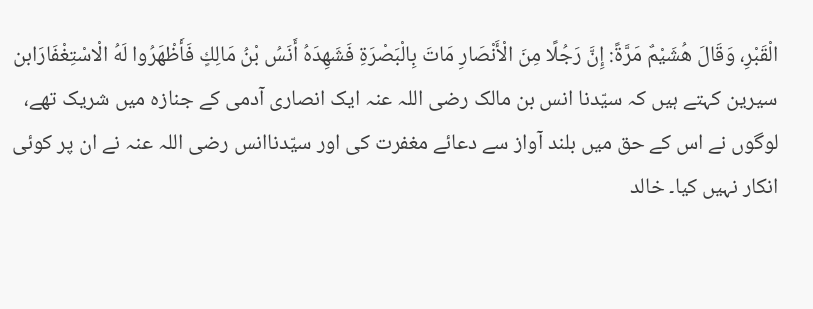الْقَبْرِ، وَقَالَ هُشَيْمٌ مَرَّةً: إِنَّ رَجُلًا مِنَ الْأَنْصَارِ مَاتَ بِالْبَصْرَةِ فَشَهِدَهُ أَنَسُ بْنُ مَالِكٍ فَأَظْهَرُوا لَهُ الْاسْتِغْفَارَابن سیرین کہتے ہیں کہ سیّدنا انس بن مالک رضی اللہ عنہ ایک انصاری آدمی کے جنازہ میں شریک تھے، لوگوں نے اس کے حق میں بلند آواز سے دعائے مغفرت کی اور سیّدناانس رضی اللہ عنہ نے ان پر کوئی انکار نہیں کیا۔ خالد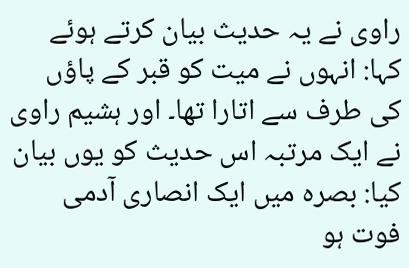راوی نے یہ حدیث بیان کرتے ہوئے کہا: انہوں نے میت کو قبر کے پاؤں کی طرف سے اتارا تھا۔ اور ہشیم راوی نے ایک مرتبہ اس حدیث کو یوں بیان کیا: بصرہ میں ایک انصاری آدمی فوت ہو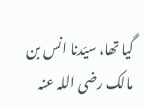گیا تھا، سیّدنا انس بن مالک رضی اللہ عنہ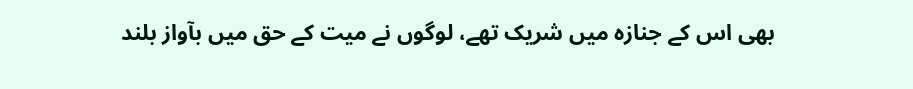بھی اس کے جنازہ میں شریک تھے، لوگوں نے میت کے حق میں بآواز بلند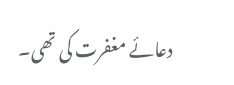دعائے مغفرت کی تھی۔